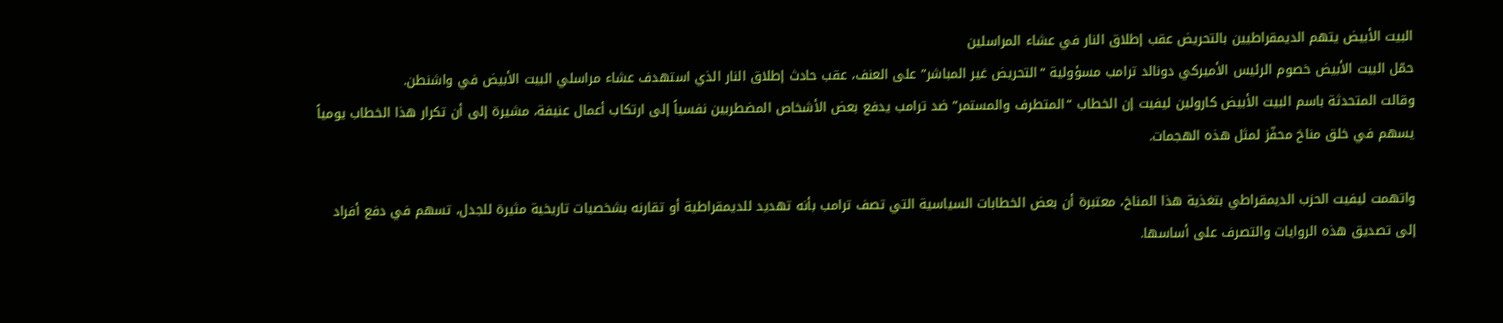البيت الأبيض يتهم الديمقراطيين بالتحريض عقب إطلاق النار في عشاء المراسلين
حمّل البيت الأبيض خصوم الرئيس الأميركي دونالد ترامب مسؤولية “التحريض غير المباشر” على العنف، عقب حادث إطلاق النار الذي استهدف عشاء مراسلي البيت الأبيض في واشنطن.
وقالت المتحدثة باسم البيت الأبيض كارولين ليفيت إن الخطاب “المتطرف والمستمر” ضد ترامب يدفع بعض الأشخاص المضطربين نفسياً إلى ارتكاب أعمال عنيفة، مشيرة إلى أن تكرار هذا الخطاب يومياً يسهم في خلق مناخ محفّز لمثل هذه الهجمات.

واتهمت ليفيت الحزب الديمقراطي بتغذية هذا المناخ، معتبرة أن بعض الخطابات السياسية التي تصف ترامب بأنه تهديد للديمقراطية أو تقارنه بشخصيات تاريخية مثيرة للجدل، تسهم في دفع أفراد إلى تصديق هذه الروايات والتصرف على أساسها.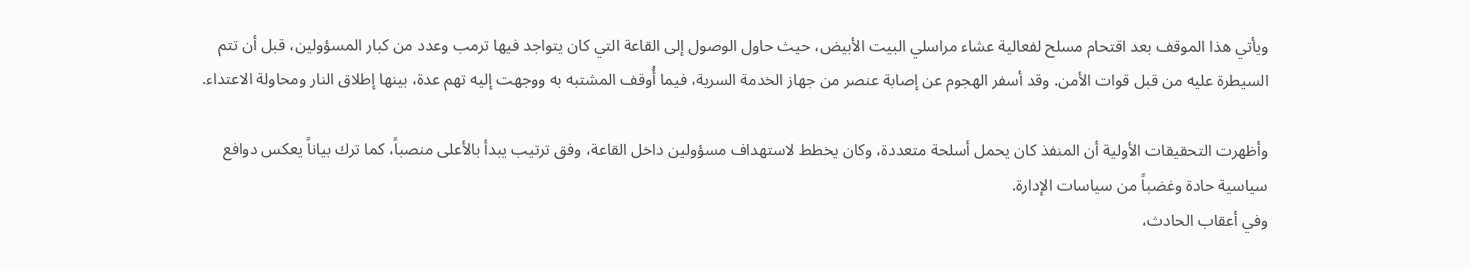ويأتي هذا الموقف بعد اقتحام مسلح لفعالية عشاء مراسلي البيت الأبيض، حيث حاول الوصول إلى القاعة التي كان يتواجد فيها ترمب وعدد من كبار المسؤولين، قبل أن تتم السيطرة عليه من قبل قوات الأمن. وقد أسفر الهجوم عن إصابة عنصر من جهاز الخدمة السرية، فيما أُوقف المشتبه به ووجهت إليه تهم عدة، بينها إطلاق النار ومحاولة الاعتداء.

وأظهرت التحقيقات الأولية أن المنفذ كان يحمل أسلحة متعددة، وكان يخطط لاستهداف مسؤولين داخل القاعة، وفق ترتيب يبدأ بالأعلى منصباً، كما ترك بياناً يعكس دوافع سياسية حادة وغضباً من سياسات الإدارة.
وفي أعقاب الحادث،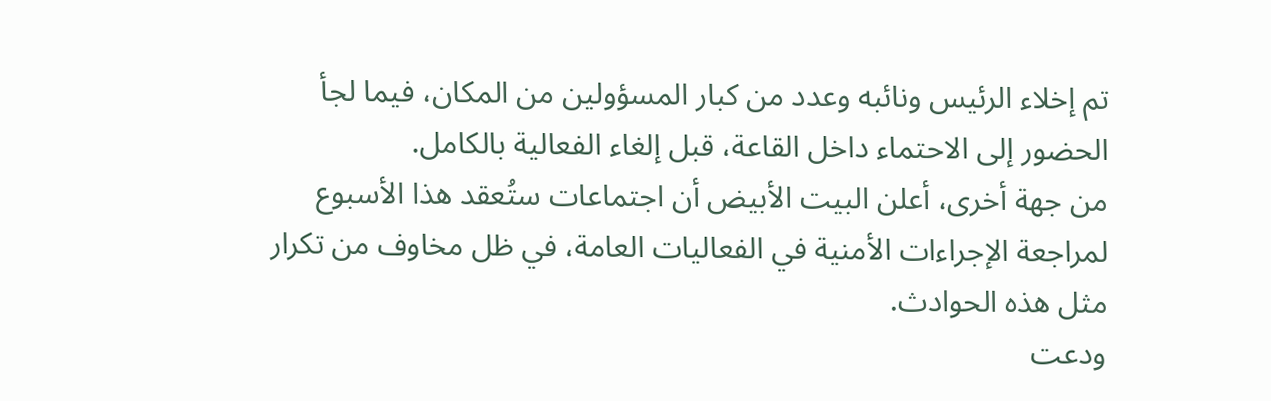تم إخلاء الرئيس ونائبه وعدد من كبار المسؤولين من المكان، فيما لجأ الحضور إلى الاحتماء داخل القاعة، قبل إلغاء الفعالية بالكامل.
من جهة أخرى، أعلن البيت الأبيض أن اجتماعات ستُعقد هذا الأسبوع لمراجعة الإجراءات الأمنية في الفعاليات العامة، في ظل مخاوف من تكرار مثل هذه الحوادث.
ودعت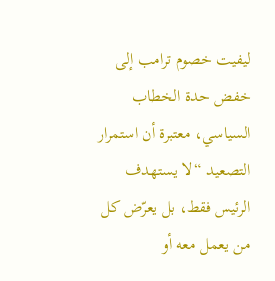ليفيت خصوم ترامب إلى خفض حدة الخطاب السياسي، معتبرة أن استمرار التصعيد “لا يستهدف الرئيس فقط، بل يعرّض كل من يعمل معه أو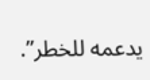يدعمه للخطر”.